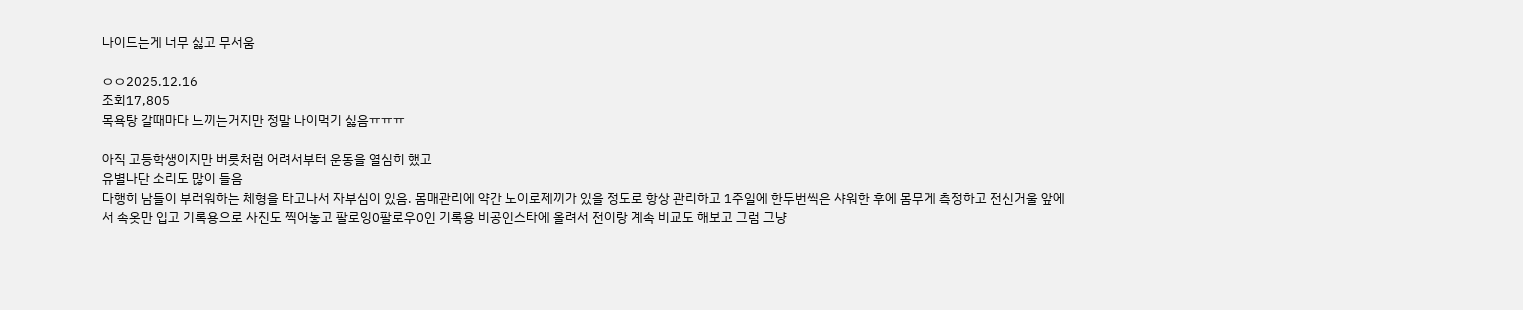나이드는게 너무 싫고 무서움

ㅇㅇ2025.12.16
조회17,805
목욕탕 갈때마다 느끼는거지만 정말 나이먹기 싫음ㅠㅠㅠ

아직 고등학생이지만 버릇처럼 어려서부터 운동을 열심히 했고
유별나단 소리도 많이 들음
다행히 남들이 부러워하는 체형을 타고나서 자부심이 있음. 몸매관리에 약간 노이로제끼가 있을 정도로 항상 관리하고 1주일에 한두번씩은 샤워한 후에 몸무게 측정하고 전신거울 앞에서 속옷만 입고 기록용으로 사진도 찍어놓고 팔로잉0팔로우0인 기록용 비공인스타에 올려서 전이랑 계속 비교도 해보고 그럼 그냥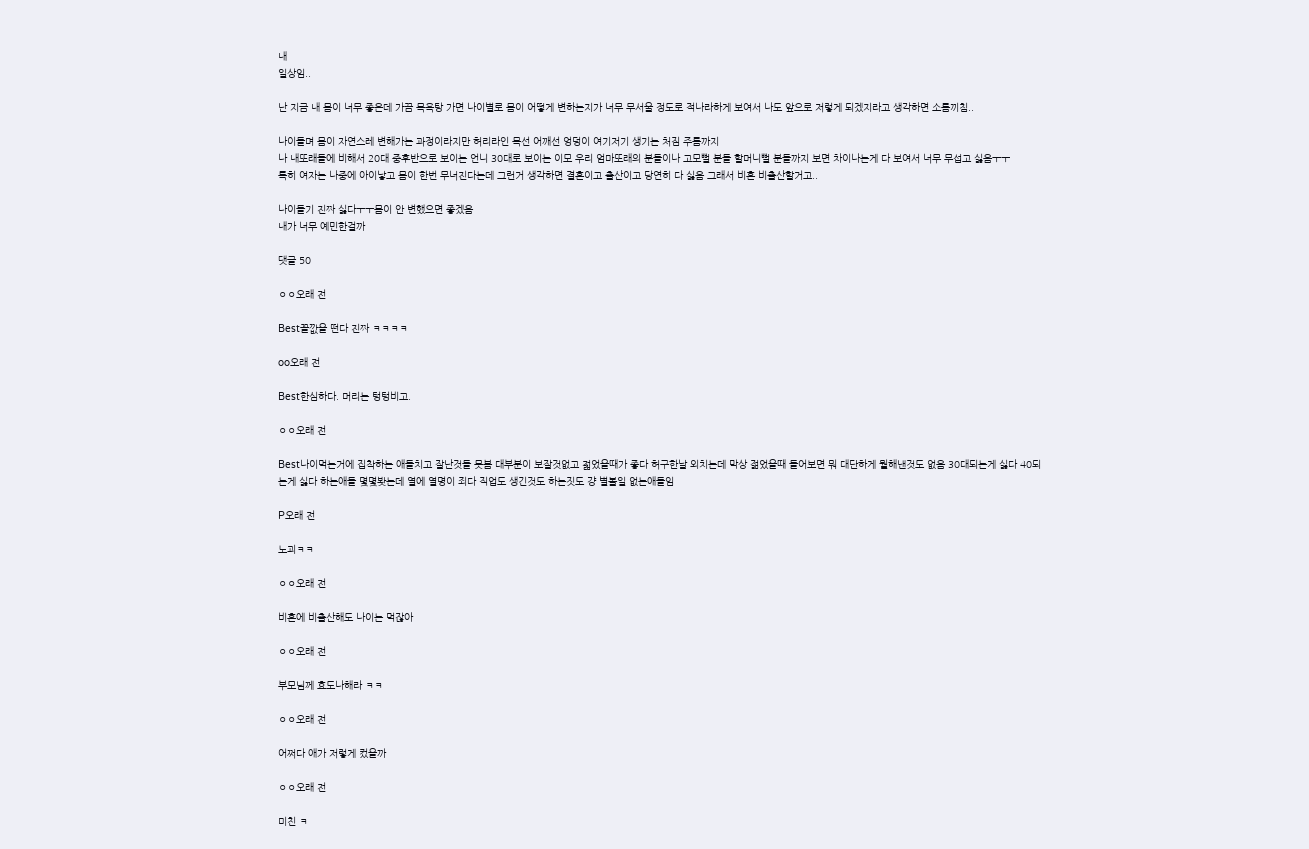내
일상임..

난 지금 내 몸이 너무 좋은데 가끔 목욕탕 가면 나이별로 몸이 어떻게 변하는지가 너무 무서울 정도로 적나라하게 보여서 나도 앞으로 저렇게 되겠지라고 생각하면 소름끼침..

나이들며 몸이 자연스레 변해가는 과정이라지만 허리라인 목선 어깨선 엉덩이 여기저기 생기는 처짐 주름까지
나 내또래들에 비해서 20대 중후반으로 보이는 언니 30대로 보이는 이모 우리 엄마또래의 분들이나 고모뻘 분들 할머니뻘 분들까지 보면 차이나는게 다 보여서 너무 무섭고 싫음ㅜㅜ
특히 여자는 나중에 아이낳고 몸이 한번 무너진다는데 그런거 생각하면 결혼이고 출산이고 당연히 다 싫음 그래서 비혼 비출산할거고..

나이들기 진짜 싫다ㅜㅜ몸이 안 변했으면 좋겠음
내가 너무 예민한걸까

댓글 50

ㅇㅇ오래 전

Best꼴깞을 떤다 진짜 ㅋㅋㅋㅋ

oo오래 전

Best한심하다. 머리는 텅텅비고.

ㅇㅇ오래 전

Best나이먹는거에 집착하는 애들치고 잘난것들 못봄 대부분이 보잘것없고 젋었을때가 좋다 허구한날 외치는데 막상 젊었을때 들어보면 뭐 대단하게 뭘해낸것도 없음 30대되는게 싫다 40되는게 싫다 하는애들 몇몇봣는데 열에 열명이 죄다 직업도 생긴것도 하는짓도 걍 별볼일 없는애들임

P오래 전

노괴ㅋㅋ

ㅇㅇ오래 전

비혼에 비출산해도 나이는 먹잖아

ㅇㅇ오래 전

부모님께 효도나해라 ㅋㅋ

ㅇㅇ오래 전

어쩌다 애가 저렇게 컸을까

ㅇㅇ오래 전

미친 ㅋ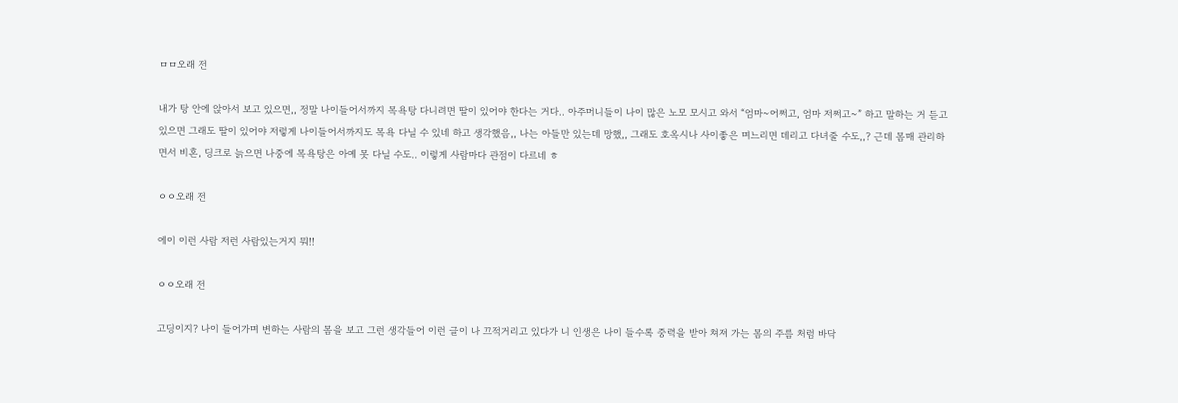ㅁㅁ오래 전

내가 탕 안에 앉아서 보고 있으면,, 정말 나이들어서까지 목욕탕 다니려면 딸이 있어야 한다는 거다.. 아주머니들이 나이 많은 노모 모시고 와서 “엄마~어쩌고, 엄마 저쩌고~” 하고 말하는 거 듣고 있으면 그래도 딸이 있어야 저렇게 나이들어서까지도 목욕 다닐 수 있네 하고 생각했음,, 나는 아들만 있는데 망했,, 그래도 호옥시나 사이좋은 며느리면 데리고 다녀줄 수도,,? 근데 몸매 관리하면서 비혼, 딩크로 늙으면 나중에 목욕탕은 아예 못 다닐 수도.. 이렇게 사람마다 관점이 다르네 ㅎ

ㅇㅇ오래 전

에이 이런 사람 저런 사람있는거지 뭐!!

ㅇㅇ오래 전

고딩이지? 나이 들어가며 변하는 사람의 몸을 보고 그런 생각들어 이런 글이 나 끄적거리고 있다가 니 인생은 나이 들수록 중력을 받아 쳐져 가는 몸의 주름 처럼 바닥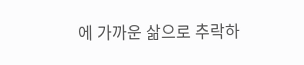에 가까운 삶으로 추락하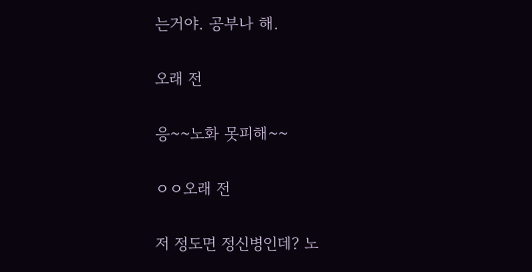는거야. 공부나 해.

오래 전

응~~노화 못피해~~

ㅇㅇ오래 전

저 정도면 정신병인데? 노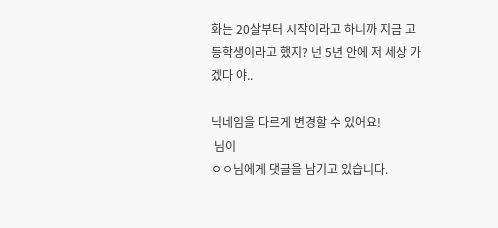화는 20살부터 시작이라고 하니까 지금 고등학생이라고 했지? 넌 5년 안에 저 세상 가겠다 야..

닉네임을 다르게 변경할 수 있어요!
 님이
ㅇㅇ님에게 댓글을 남기고 있습니다.